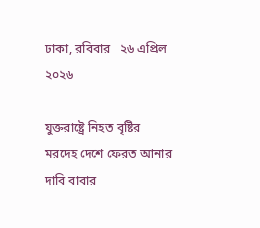ঢাকা, রবিবার   ২৬ এপ্রিল ২০২৬

যুক্তরাষ্ট্রে নিহত বৃষ্টির মরদেহ দেশে ফেরত আনার দাবি বাবার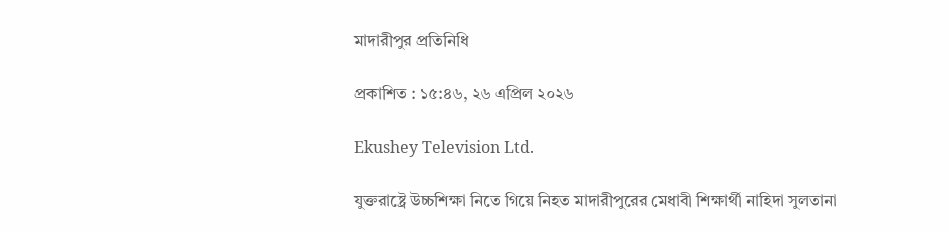মাদারীপুর প্রতিনিধি

প্রকাশিত : ১৫:৪৬, ২৬ এপ্রিল ২০২৬

Ekushey Television Ltd.

যুক্তরাষ্ট্রে উচ্চশিক্ষা নিতে গিয়ে নিহত মাদারীপুরের মেধাবী শিক্ষার্থী নাহিদা সুলতানা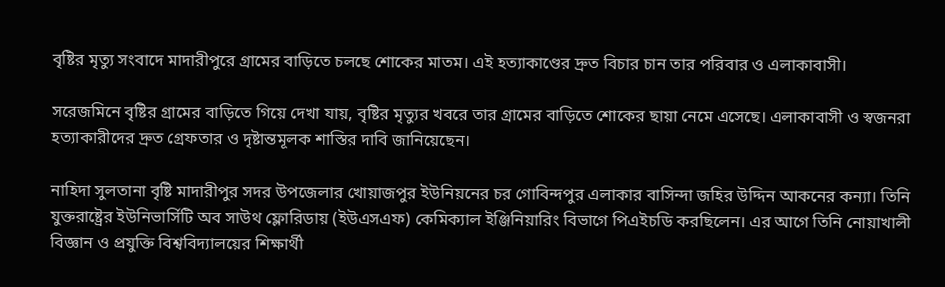বৃষ্টির মৃত্যু সংবাদে মাদারীপুরে গ্রামের বাড়িতে চলছে শোকের মাতম। এই হত্যাকাণ্ডের দ্রুত বিচার চান তার পরিবার ও এলাকাবাসী।

সরেজমিনে বৃষ্টির গ্রামের বাড়িতে গিয়ে দেখা যায়, বৃষ্টির মৃত্যুর খবরে তার গ্রামের বাড়িতে শোকের ছায়া নেমে এসেছে। এলাকাবাসী ও স্বজনরা হত্যাকারীদের দ্রুত গ্রেফতার ও দৃষ্টান্তমূলক শাস্তির দাবি জানিয়েছেন।

নাহিদা সুলতানা বৃষ্টি মাদারীপুর সদর উপজেলার খোয়াজপুর ইউনিয়নের চর গোবিন্দপুর এলাকার বাসিন্দা জহির উদ্দিন আকনের কন্যা। তিনি যুক্তরাষ্ট্রের ইউনিভার্সিটি অব সাউথ ফ্লোরিডায় (ইউএসএফ) কেমিক্যাল ইঞ্জিনিয়ারিং বিভাগে পিএইচডি করছিলেন। এর আগে তিনি নোয়াখালী বিজ্ঞান ও প্রযুক্তি বিশ্ববিদ্যালয়ের শিক্ষার্থী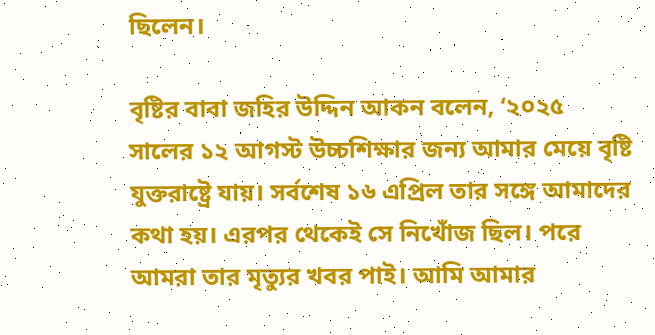ছিলেন।

বৃষ্টির বাবা জহির উদ্দিন আকন বলেন, ‘২০২৫ সালের ১২ আগস্ট উচ্চশিক্ষার জন্য আমার মেয়ে বৃষ্টি যুক্তরাষ্ট্রে যায়। সর্বশেষ ১৬ এপ্রিল তার সঙ্গে আমাদের কথা হয়। এরপর থেকেই সে নিখোঁজ ছিল। পরে আমরা তার মৃত্যুর খবর পাই। আমি আমার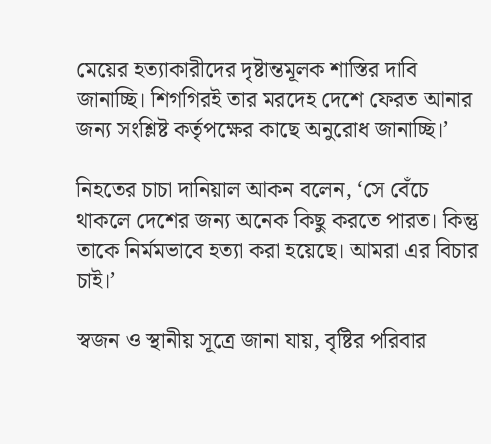মেয়ের হত্যাকারীদের দৃষ্টান্তমূলক শাস্তির দাবি জানাচ্ছি। শিগগিরই তার মরদেহ দেশে ফেরত আনার জন্য সংশ্লিষ্ট কর্তৃপক্ষের কাছে অনুরোধ জানাচ্ছি।’

নিহতের চাচা দানিয়াল আকন বলেন, ‘সে বেঁচে থাকলে দেশের জন্য অনেক কিছু করতে পারত। কিন্তু তাকে নির্মমভাবে হত্যা করা হয়েছে। আমরা এর বিচার চাই।’

স্বজন ও স্থানীয় সূত্রে জানা যায়, বৃষ্টির পরিবার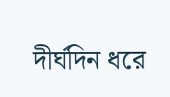দীর্ঘদিন ধরে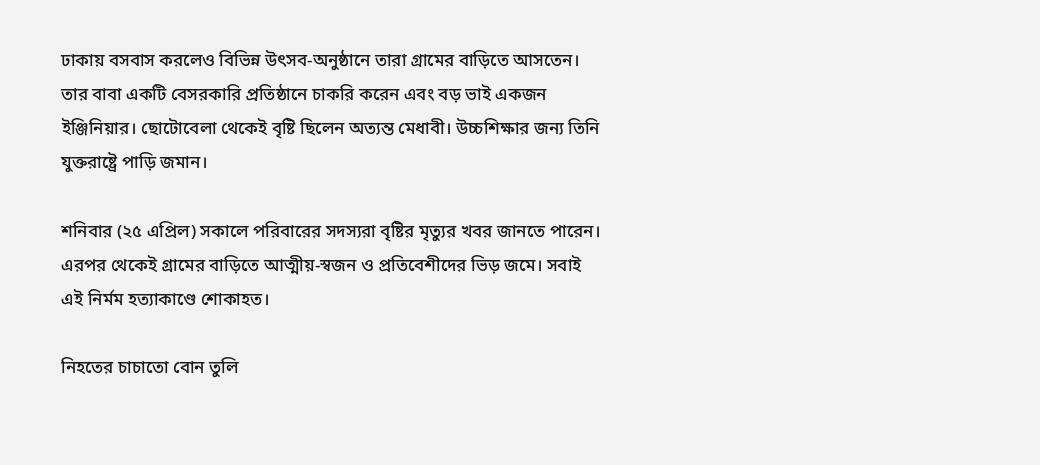ঢাকায় বসবাস করলেও বিভিন্ন উৎসব-অনুষ্ঠানে তারা গ্রামের বাড়িতে আসতেন। তার বাবা একটি বেসরকারি প্রতিষ্ঠানে চাকরি করেন এবং বড় ভাই একজন ইঞ্জিনিয়ার। ছোটোবেলা থেকেই বৃষ্টি ছিলেন অত্যন্ত মেধাবী। উচ্চশিক্ষার জন্য তিনি যুক্তরাষ্ট্রে পাড়ি জমান।

শনিবার (২৫ এপ্রিল) সকালে পরিবারের সদস্যরা বৃষ্টির মৃত্যুর খবর জানতে পারেন। এরপর থেকেই গ্রামের বাড়িতে আত্মীয়-স্বজন ও প্রতিবেশীদের ভিড় জমে। সবাই এই নির্মম হত্যাকাণ্ডে শোকাহত।

নিহতের চাচাতো বোন তুলি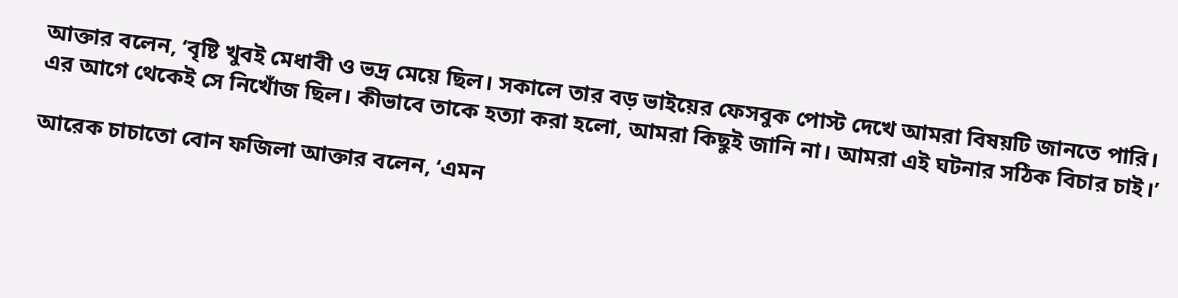আক্তার বলেন, ‘বৃষ্টি খুবই মেধাবী ও ভদ্র মেয়ে ছিল। সকালে তার বড় ভাইয়ের ফেসবুক পোস্ট দেখে আমরা বিষয়টি জানতে পারি। এর আগে থেকেই সে নিখোঁজ ছিল। কীভাবে তাকে হত্যা করা হলো, আমরা কিছুই জানি না। আমরা এই ঘটনার সঠিক বিচার চাই।’

আরেক চাচাতো বোন ফজিলা আক্তার বলেন, ‘এমন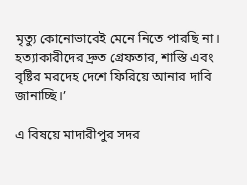মৃত্যু কোনোভাবেই মেনে নিতে পারছি না। হত্যাকারীদের দ্রুত গ্রেফতার, শাস্তি এবং বৃষ্টির মরদেহ দেশে ফিরিয়ে আনার দাবি জানাচ্ছি।’

এ বিষয়ে মাদারীপুর সদর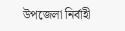উপজেলা নির্বাহী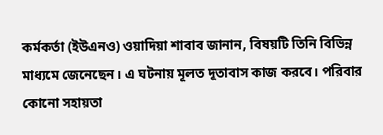কর্মকর্তা (ইউএনও) ওয়াদিয়া শাবাব জানান, বিষয়টি তিনি বিভিন্ন মাধ্যমে জেনেছেন। এ ঘটনায় মূলত দূতাবাস কাজ করবে। পরিবার কোনো সহায়তা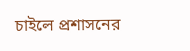চাইলে প্রশাসনের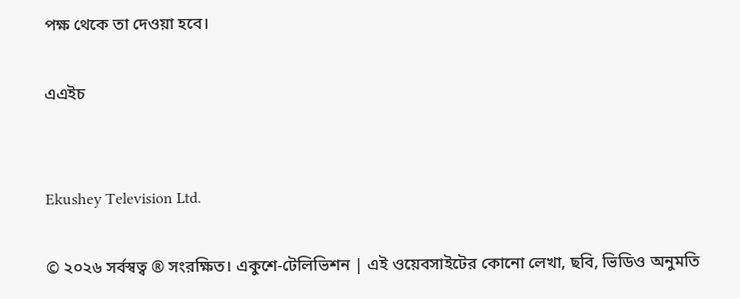পক্ষ থেকে তা দেওয়া হবে।

এএইচ


Ekushey Television Ltd.

© ২০২৬ সর্বস্বত্ব ® সংরক্ষিত। একুশে-টেলিভিশন | এই ওয়েবসাইটের কোনো লেখা, ছবি, ভিডিও অনুমতি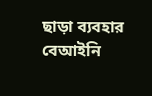ছাড়া ব্যবহার বেআইনি